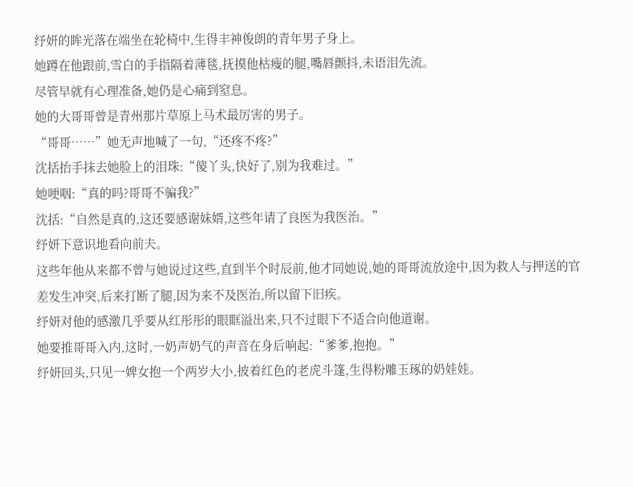纾妍的眸光落在端坐在轮椅中,生得丰神俊朗的青年男子身上。
她蹲在他跟前,雪白的手指隔着薄毯,抚摸他枯瘦的腿,嘴唇颤抖,未语泪先流。
尽管早就有心理准备,她仍是心痛到窒息。
她的大哥哥曾是青州那片草原上马术最厉害的男子。
“哥哥……”她无声地喊了一句,“还疼不疼?”
沈括抬手抹去她脸上的泪珠:“傻丫头,快好了,别为我难过。”
她哽咽:“真的吗?哥哥不骗我?”
沈括:“自然是真的,这还要感谢妹婿,这些年请了良医为我医治。”
纾妍下意识地看向前夫。
这些年他从来都不曾与她说过这些,直到半个时辰前,他才同她说,她的哥哥流放途中,因为救人与押送的官差发生冲突,后来打断了腿,因为来不及医治,所以留下旧疾。
纾妍对他的感激几乎要从红彤彤的眼眶溢出来,只不过眼下不适合向他道谢。
她要推哥哥入内,这时,一奶声奶气的声音在身后响起:“爹爹,抱抱。”
纾妍回头,只见一婢女抱一个两岁大小,披着红色的老虎斗篷,生得粉雕玉琢的奶娃娃。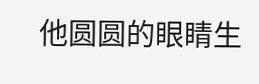他圆圆的眼睛生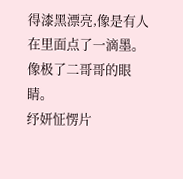得漆黑漂亮,像是有人在里面点了一滴墨。
像极了二哥哥的眼睛。
纾妍怔愣片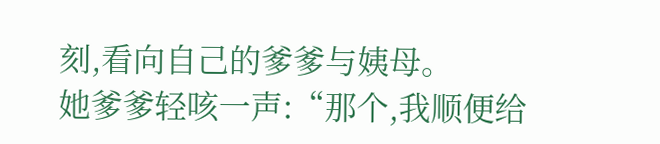刻,看向自己的爹爹与姨母。
她爹爹轻咳一声:“那个,我顺便给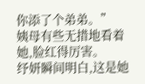你添了个弟弟。”
姨母有些无措地看着她,脸红得厉害。
纾妍瞬间明白,这是她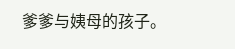爹爹与姨母的孩子。